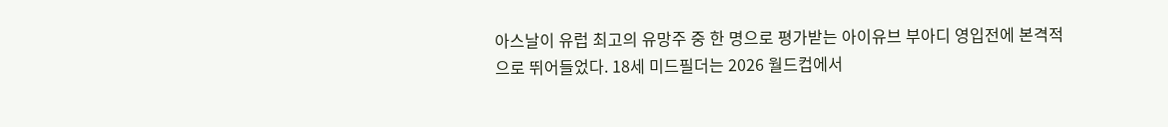아스날이 유럽 최고의 유망주 중 한 명으로 평가받는 아이유브 부아디 영입전에 본격적으로 뛰어들었다. 18세 미드필더는 2026 월드컵에서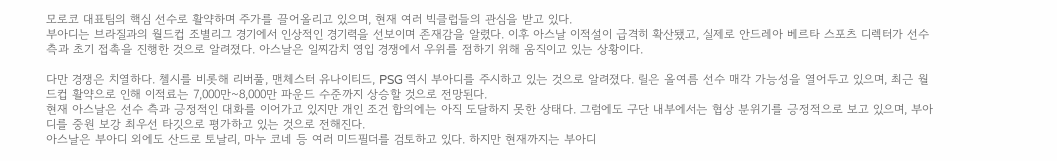모로코 대표팀의 핵심 선수로 활약하며 주가를 끌어올리고 있으며, 현재 여러 빅클럽들의 관심을 받고 있다.
부아디는 브라질과의 월드컵 조별리그 경기에서 인상적인 경기력을 선보이며 존재감을 알렸다. 이후 아스날 이적설이 급격히 확산됐고, 실제로 안드레아 베르타 스포츠 디렉터가 선수 측과 초기 접촉을 진행한 것으로 알려졌다. 아스날은 일찌감치 영입 경쟁에서 우위를 점하기 위해 움직이고 있는 상황이다.

다만 경쟁은 치열하다. 첼시를 비롯해 리버풀, 맨체스터 유나이티드, PSG 역시 부아디를 주시하고 있는 것으로 알려졌다. 릴은 올여름 선수 매각 가능성을 열어두고 있으며, 최근 월드컵 활약으로 인해 이적료는 7,000만~8,000만 파운드 수준까지 상승할 것으로 전망된다.
현재 아스날은 선수 측과 긍정적인 대화를 이어가고 있지만 개인 조건 합의에는 아직 도달하지 못한 상태다. 그럼에도 구단 내부에서는 협상 분위기를 긍정적으로 보고 있으며, 부아디를 중원 보강 최우선 타깃으로 평가하고 있는 것으로 전해진다.
아스날은 부아디 외에도 산드로 토날리, 마누 코네 등 여러 미드필더를 검토하고 있다. 하지만 현재까지는 부아디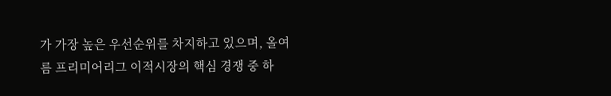가 가장 높은 우선순위를 차지하고 있으며, 올여름 프리미어리그 이적시장의 핵심 경쟁 중 하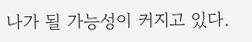나가 될 가능성이 커지고 있다.